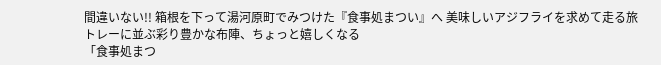間違いない!! 箱根を下って湯河原町でみつけた『食事処まつい』へ 美味しいアジフライを求めて走る旅
トレーに並ぶ彩り豊かな布陣、ちょっと嬉しくなる
「食事処まつ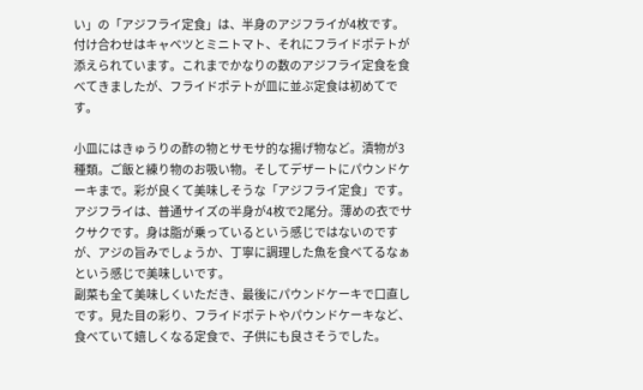い」の「アジフライ定食」は、半身のアジフライが4枚です。付け合わせはキャベツとミニトマト、それにフライドポテトが添えられています。これまでかなりの数のアジフライ定食を食べてきましたが、フライドポテトが皿に並ぶ定食は初めてです。

小皿にはきゅうりの酢の物とサモサ的な揚げ物など。漬物が3種類。ご飯と練り物のお吸い物。そしてデザートにパウンドケーキまで。彩が良くて美味しそうな「アジフライ定食」です。
アジフライは、普通サイズの半身が4枚で2尾分。薄めの衣でサクサクです。身は脂が乗っているという感じではないのですが、アジの旨みでしょうか、丁寧に調理した魚を食べてるなぁという感じで美味しいです。
副菜も全て美味しくいただき、最後にパウンドケーキで口直しです。見た目の彩り、フライドポテトやパウンドケーキなど、食べていて嬉しくなる定食で、子供にも良さそうでした。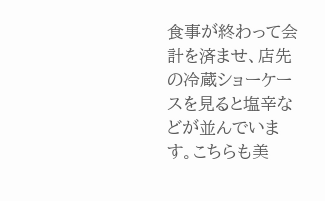食事が終わって会計を済ませ、店先の冷蔵ショーケースを見ると塩辛などが並んでいます。こちらも美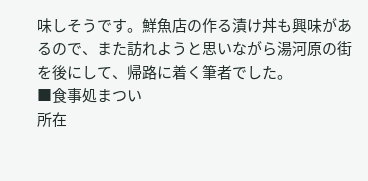味しそうです。鮮魚店の作る漬け丼も興味があるので、また訪れようと思いながら湯河原の街を後にして、帰路に着く筆者でした。
■食事処まつい
所在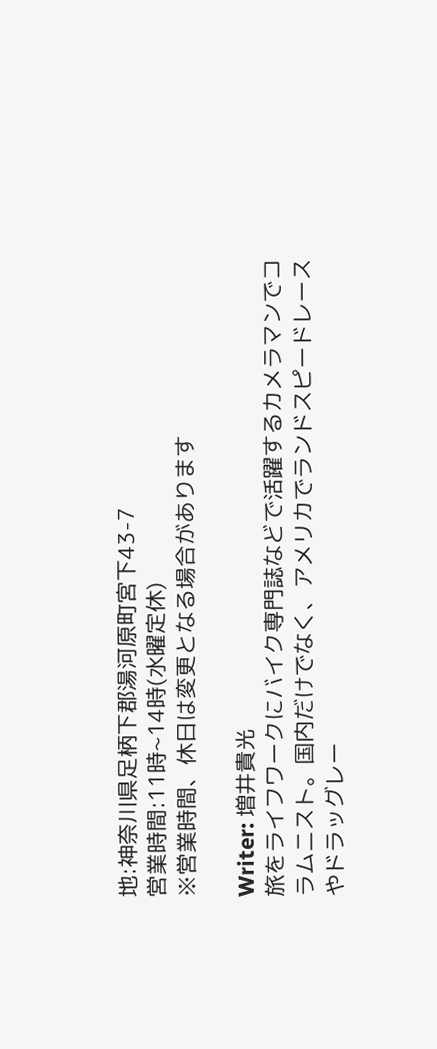地:神奈川県足柄下郡湯河原町宮下43-7
営業時間:11時~14時(水曜定休)
※営業時間、休日は変更となる場合があります

Writer: 増井貴光
旅をライフワークにバイク専門誌などで活躍するカメラマンでコラムニスト。国内だけでなく、アメリカでランドスピードレースやドラッグレー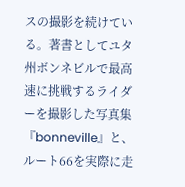スの撮影を続けている。著書としてユタ州ボンネビルで最高速に挑戦するライダーを撮影した写真集『bonneville』と、ルート66を実際に走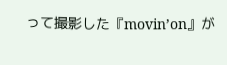って撮影した『movin’on』が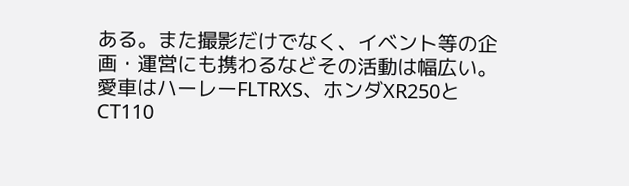ある。また撮影だけでなく、イベント等の企画・運営にも携わるなどその活動は幅広い。愛車はハーレーFLTRXS、ホンダXR250とCT110